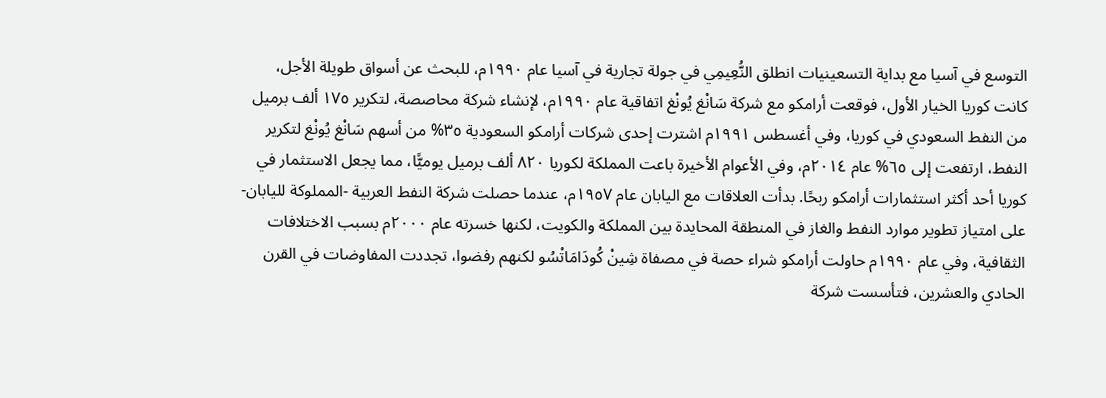التوسع في آسيا مع بداية التسعينيات انطلق النُّعِيمِي في جولة تجارية في آسيا عام ١٩٩٠م، للبحث عن أسواق طويلة الأجل، كانت كوريا الخيار الأول، فوقعت أرامكو مع شركة سَانْغ يُونْغ اتفاقية عام ١٩٩٠م، لإنشاء شركة محاصصة، لتكرير ١٧٥ ألف برميل من النفط السعودي في كوريا، وفي أغسطس ١٩٩١م اشترت إحدى شركات أرامكو السعودية ٣٥% من أسهم سَانْغ يُونْغ لتكرير النفط، ارتفعت إلى ٦٥% عام ٢٠١٤م، وفي الأعوام الأخيرة باعت المملكة لكوريا ٨٢٠ ألف برميل يوميًّا، مما يجعل الاستثمار في كوريا أحد أكثر استثمارات أرامكو ربحًا. بدأت العلاقات مع اليابان عام ١٩٥٧م، عندما حصلت شركة النفط العربية -المملوكة لليابان- على امتياز تطوير موارد النفط والغاز في المنطقة المحايدة بين المملكة والكويت، لكنها خسرته عام ٢٠٠٠م بسبب الاختلافات الثقافية، وفي عام ١٩٩٠م حاولت أرامكو شراء حصة في مصفاة شِينْ كُودَامَاتْسُو لكنهم رفضوا، تجددت المفاوضات في القرن الحادي والعشرين، فتأسست شركة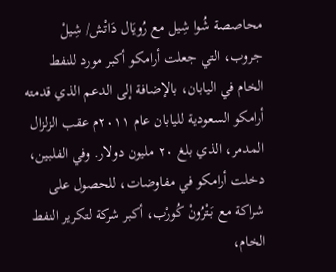محاصصة شُوا شِيل مع رُويَال دَاتْش/ شِيلْ جروب، التي جعلت أرامكو أكبر مورد للنفط الخام في اليابان، بالإضافة إلى الدعم الذي قدمته أرامكو السعودية لليابان عام ٢٠١١م عقب الزلزال المدمر، الذي بلغ ٢٠ مليون دولار. وفي الفلبين، دخلت أرامكو في مفاوضات، للحصول على شراكة مع بَتْرُونْ كُورْب، أكبر شركة لتكرير النفط الخام،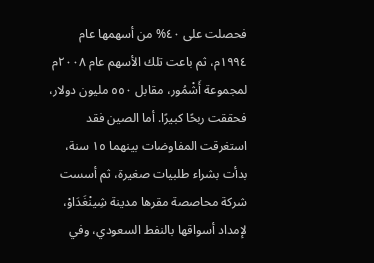فحصلت على ٤٠% من أسهمها عام ١٩٩٤م، ثم باعت تلك الأسهم عام ٢٠٠٨م لمجموعة أَشْمُور، مقابل ٥٥٠ مليون دولار، فحققت ربحًا كبيرًا. أما الصين فقد استغرقت المفاوضات بينهما ١٥ سنة، بدأت بشراء طلبيات صغيرة، ثم أسست شركة محاصصة مقرها مدينة شِينْغَدَاوْ، لإمداد أسواقها بالنفط السعودي، وفي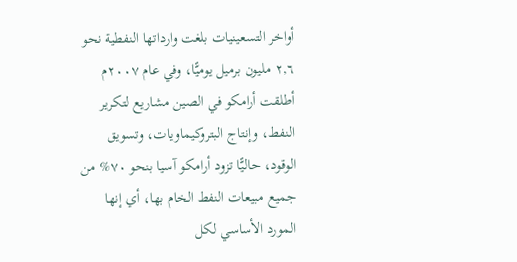أواخر التسعينيات بلغت وارداتها النفطية نحو ٢,٦ مليون برميل يوميًّا، وفي عام ٢٠٠٧م أطلقت أرامكو في الصين مشاريع لتكرير النفط، وإنتاج البتروكيماويات، وتسويق الوقود، حاليًّا تزود أرامكو آسيا بنحو ٧٠% من جميع مبيعات النفط الخام بها، أي إنها المورد الأساسي لكل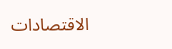الاقتصادات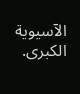الآسيوية الكبرى.